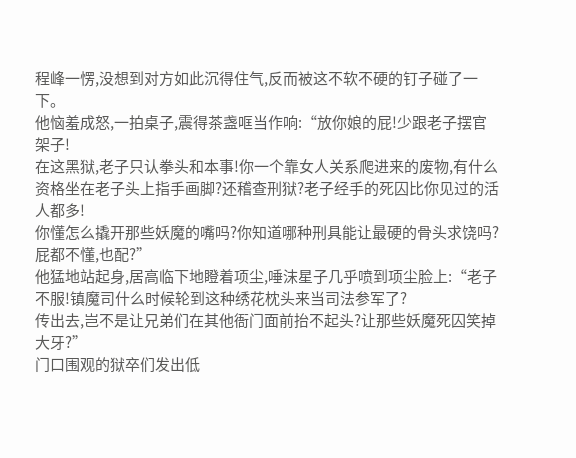程峰一愣,没想到对方如此沉得住气,反而被这不软不硬的钉子碰了一下。
他恼羞成怒,一拍桌子,震得茶盏哐当作响:“放你娘的屁!少跟老子摆官架子!
在这黑狱,老子只认拳头和本事!你一个靠女人关系爬进来的废物,有什么资格坐在老子头上指手画脚?还稽查刑狱?老子经手的死囚比你见过的活人都多!
你懂怎么撬开那些妖魔的嘴吗?你知道哪种刑具能让最硬的骨头求饶吗?屁都不懂,也配?”
他猛地站起身,居高临下地瞪着项尘,唾沫星子几乎喷到项尘脸上:“老子不服!镇魔司什么时候轮到这种绣花枕头来当司法参军了?
传出去,岂不是让兄弟们在其他衙门面前抬不起头?让那些妖魔死囚笑掉大牙?”
门口围观的狱卒们发出低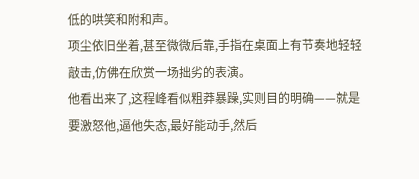低的哄笑和附和声。
项尘依旧坐着,甚至微微后靠,手指在桌面上有节奏地轻轻敲击,仿佛在欣赏一场拙劣的表演。
他看出来了,这程峰看似粗莽暴躁,实则目的明确——就是要激怒他,逼他失态,最好能动手,然后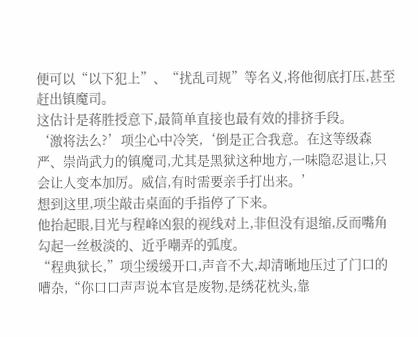便可以“以下犯上”、“扰乱司规”等名义,将他彻底打压,甚至赶出镇魔司。
这估计是蒋胜授意下,最简单直接也最有效的排挤手段。
‘激将法么?’项尘心中冷笑,‘倒是正合我意。在这等级森严、崇尚武力的镇魔司,尤其是黑狱这种地方,一味隐忍退让,只会让人变本加厉。威信,有时需要亲手打出来。’
想到这里,项尘敲击桌面的手指停了下来。
他抬起眼,目光与程峰凶狠的视线对上,非但没有退缩,反而嘴角勾起一丝极淡的、近乎嘲弄的弧度。
“程典狱长,”项尘缓缓开口,声音不大,却清晰地压过了门口的嘈杂,“你口口声声说本官是废物,是绣花枕头,靠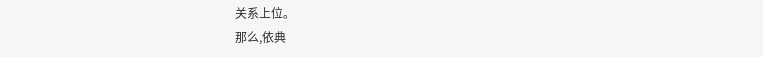关系上位。
那么,依典